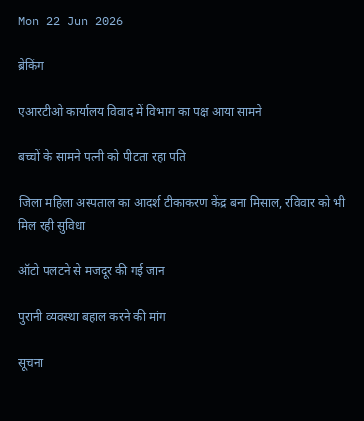Mon 22 Jun 2026

ब्रेकिंग

एआरटीओ कार्यालय विवाद में विभाग का पक्ष आया सामने

बच्चों के सामने पत्नी को पीटता रहा पति

जिला महिला अस्पताल का आदर्श टीकाकरण केंद्र बना मिसाल, रविवार को भी मिल रही सुविधा

ऑटो पलटने से मजदूर की गई जान

पुरानी व्यवस्था बहाल करने की मांग

सूचना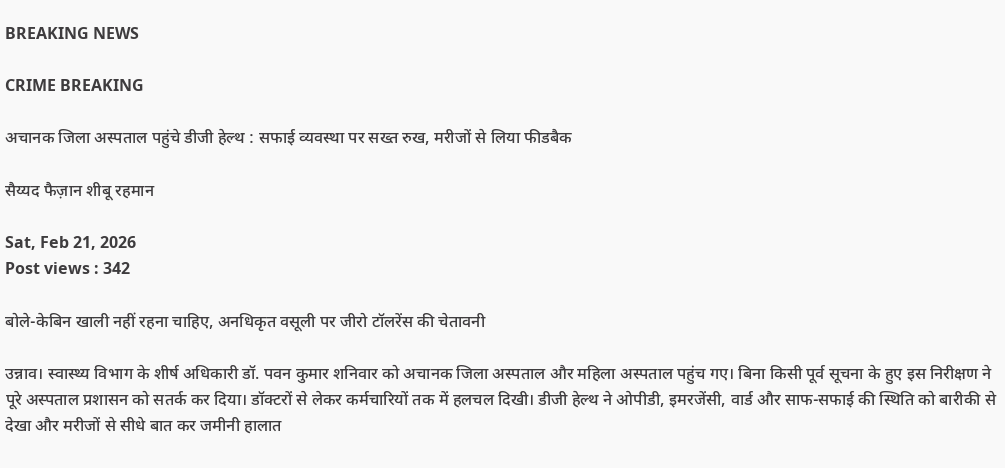BREAKING NEWS

CRIME BREAKING

अचानक जिला अस्पताल पहुंचे डीजी हेल्थ : सफाई व्यवस्था पर सख्त रुख, मरीजों से लिया फीडबैक

सैय्यद फैज़ान शीबू रहमान

Sat, Feb 21, 2026
Post views : 342

बोले-केबिन खाली नहीं रहना चाहिए, अनधिकृत वसूली पर जीरो टॉलरेंस की चेतावनी

उन्नाव। स्वास्थ्य विभाग के शीर्ष अधिकारी डॉ. पवन कुमार शनिवार को अचानक जिला अस्पताल और महिला अस्पताल पहुंच गए। बिना किसी पूर्व सूचना के हुए इस निरीक्षण ने पूरे अस्पताल प्रशासन को सतर्क कर दिया। डॉक्टरों से लेकर कर्मचारियों तक में हलचल दिखी। डीजी हेल्थ ने ओपीडी, इमरजेंसी, वार्ड और साफ-सफाई की स्थिति को बारीकी से देखा और मरीजों से सीधे बात कर जमीनी हालात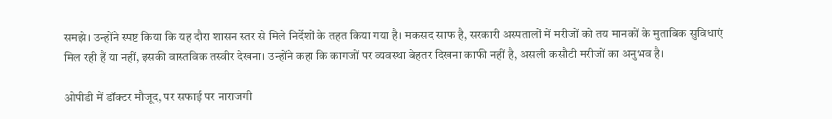समझे। उन्होंने स्पष्ट किया कि यह दौरा शासन स्तर से मिले निर्देशों के तहत किया गया है। मकसद साफ है, सरकारी अस्पतालों में मरीजों को तय मानकों के मुताबिक सुविधाएं मिल रही हैं या नहीं, इसकी वास्तविक तस्वीर देखना। उन्होंने कहा कि कागजों पर व्यवस्था बेहतर दिखना काफी नहीं है, असली कसौटी मरीजों का अनुभव है।

ओपीडी में डॉक्टर मौजूद, पर सफाई पर नाराजगी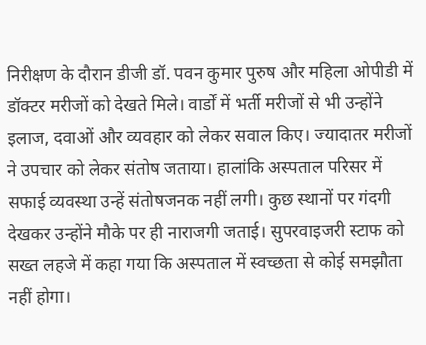निरीक्षण के दौरान डीजी डॉ. पवन कुमार पुरुष और महिला ओपीडी में डॉक्टर मरीजों को देखते मिले। वार्डों में भर्ती मरीजों से भी उन्होंने इलाज, दवाओं और व्यवहार को लेकर सवाल किए। ज्यादातर मरीजों ने उपचार को लेकर संतोष जताया। हालांकि अस्पताल परिसर में सफाई व्यवस्था उन्हें संतोषजनक नहीं लगी। कुछ स्थानों पर गंदगी देखकर उन्होंने मौके पर ही नाराजगी जताई। सुपरवाइजरी स्टाफ को सख्त लहजे में कहा गया कि अस्पताल में स्वच्छता से कोई समझौता नहीं होगा।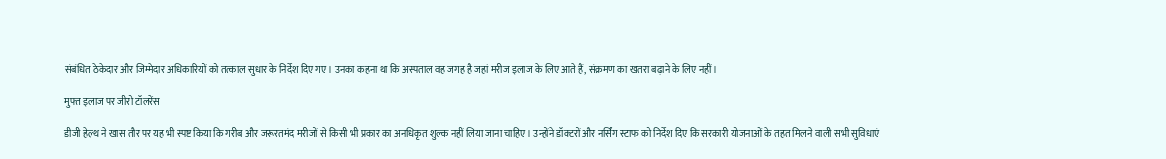संबंधित ठेकेदार और जिम्मेदार अधिकारियों को तत्काल सुधार के निर्देश दिए गए। उनका कहना था कि अस्पताल वह जगह है जहां मरीज इलाज के लिए आते हैं, संक्रमण का खतरा बढ़ाने के लिए नहीं।

मुफ्त इलाज पर जीरो टॉलरेंस

डीजी हेल्थ ने खास तौर पर यह भी स्पष्ट किया कि गरीब और जरूरतमंद मरीजों से किसी भी प्रकार का अनधिकृत शुल्क नहीं लिया जाना चाहिए। उन्होंने डॉक्टरों और नर्सिंग स्टाफ को निर्देश दिए कि सरकारी योजनाओं के तहत मिलने वाली सभी सुविधाएं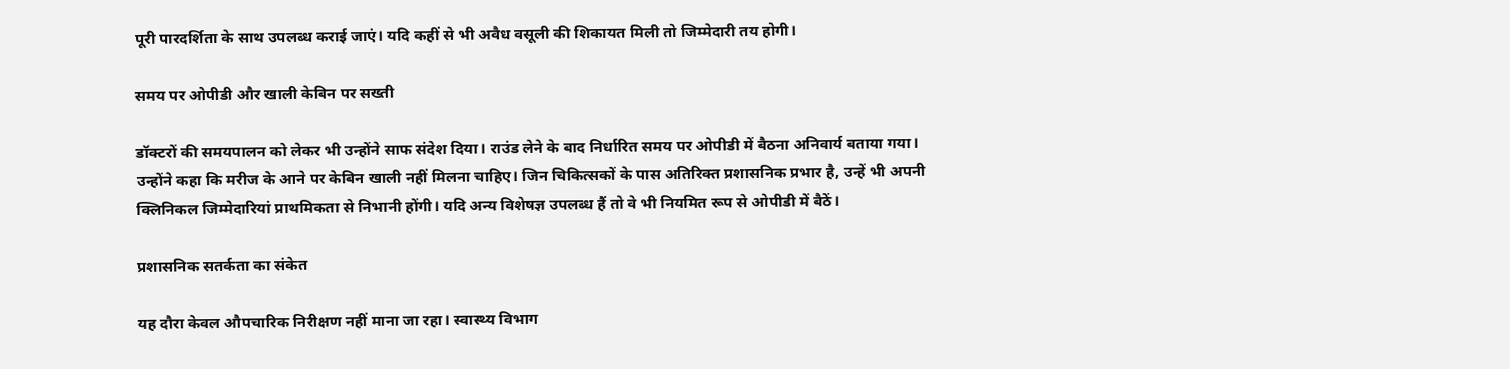पूरी पारदर्शिता के साथ उपलब्ध कराई जाएं। यदि कहीं से भी अवैध वसूली की शिकायत मिली तो जिम्मेदारी तय होगी।

समय पर ओपीडी और खाली केबिन पर सख्ती

डॉक्टरों की समयपालन को लेकर भी उन्होंने साफ संदेश दिया। राउंड लेने के बाद निर्धारित समय पर ओपीडी में बैठना अनिवार्य बताया गया। उन्होंने कहा कि मरीज के आने पर केबिन खाली नहीं मिलना चाहिए। जिन चिकित्सकों के पास अतिरिक्त प्रशासनिक प्रभार है, उन्हें भी अपनी क्लिनिकल जिम्मेदारियां प्राथमिकता से निभानी होंगी। यदि अन्य विशेषज्ञ उपलब्ध हैं तो वे भी नियमित रूप से ओपीडी में बैठें।

प्रशासनिक सतर्कता का संकेत

यह दौरा केवल औपचारिक निरीक्षण नहीं माना जा रहा। स्वास्थ्य विभाग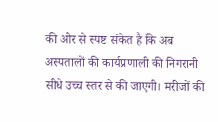की ओर से स्पष्ट संकेत है कि अब अस्पतालों की कार्यप्रणाली की निगरानी सीधे उच्च स्तर से की जाएगी। मरीजों की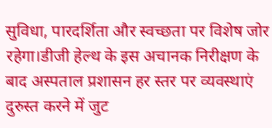सुविधा, पारदर्शिता और स्वच्छता पर विशेष जोर रहेगा।डीजी हेल्थ के इस अचानक निरीक्षण के बाद अस्पताल प्रशासन हर स्तर पर व्यवस्थाएं दुरुस्त करने में जुट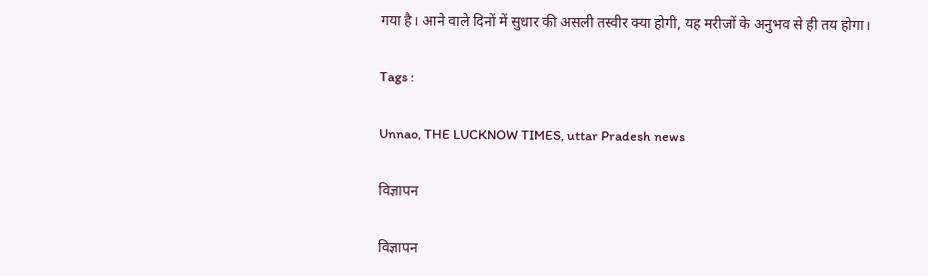गया है। आने वाले दिनों में सुधार की असली तस्वीर क्या होगी, यह मरीजों के अनुभव से ही तय होगा।

Tags :

Unnao, THE LUCKNOW TIMES, uttar Pradesh news

विज्ञापन

विज्ञापन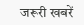जरूरी खबरें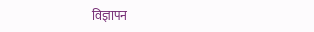विज्ञापन